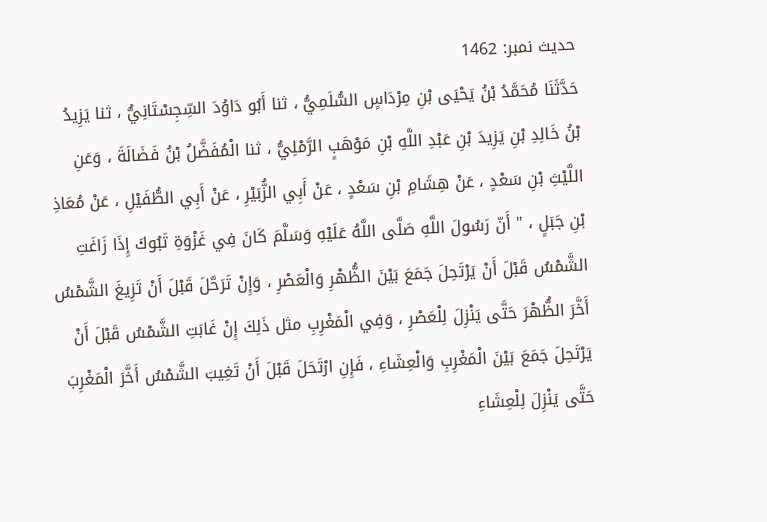حدیث نمبر: 1462
حَدَّثَنَا مُحَمَّدُ بْنُ يَحْيَى بْنِ مِرْدَاسٍ السُّلَمِيُّ ، ثنا أَبُو دَاوُدَ السِّجِسْتَانِيُّ ، ثنا يَزِيدُ بْنُ خَالِدِ بْنِ يَزِيدَ بْنِ عَبْدِ اللَّهِ بْنِ مَوْهَبٍ الرَّمْلِيُّ ، ثنا الْمُفَضَّلُ بْنُ فَضَالَةَ ، وَعَنِ اللَّيْثِ بْنِ سَعْدٍ ، عَنْ هِشَامِ بْنِ سَعْدٍ ، عَنْ أَبِي الزُّبَيْرِ ، عَنْ أَبِي الطُّفَيْلِ ، عَنْ مُعَاذِ بْنِ جَبَلٍ ، " أَنّ رَسُولَ اللَّهِ صَلَّى اللَّهُ عَلَيْهِ وَسَلَّمَ كَانَ فِي غَزْوَةِ تَبُوكَ إِذَا زَاغَتِ الشَّمْسُ قَبْلَ أَنْ يَرْتَحِلَ جَمَعَ بَيْنَ الظُّهْرِ وَالْعَصْرِ ، وَإِنْ تَرَحَّلَ قَبْلَ أَنْ تَزِيغَ الشَّمْسُ أَخَّرَ الظُّهْرَ حَتَّى يَنْزِلَ لِلْعَصْرِ ، وَفِي الْمَغْرِبِ مثل ذَلِكَ إِنْ غَابَتِ الشَّمْسُ قَبْلَ أَنْ يَرْتَحِلَ جَمَعَ بَيْنَ الْمَغْرِبِ وَالْعِشَاءِ ، فَإِنِ ارْتَحَلَ قَبْلَ أَنْ تَغِيبَ الشَّمْسُ أَخَّرَ الْمَغْرِبَ حَتَّى يَنْزِلَ لِلْعِشَاءِ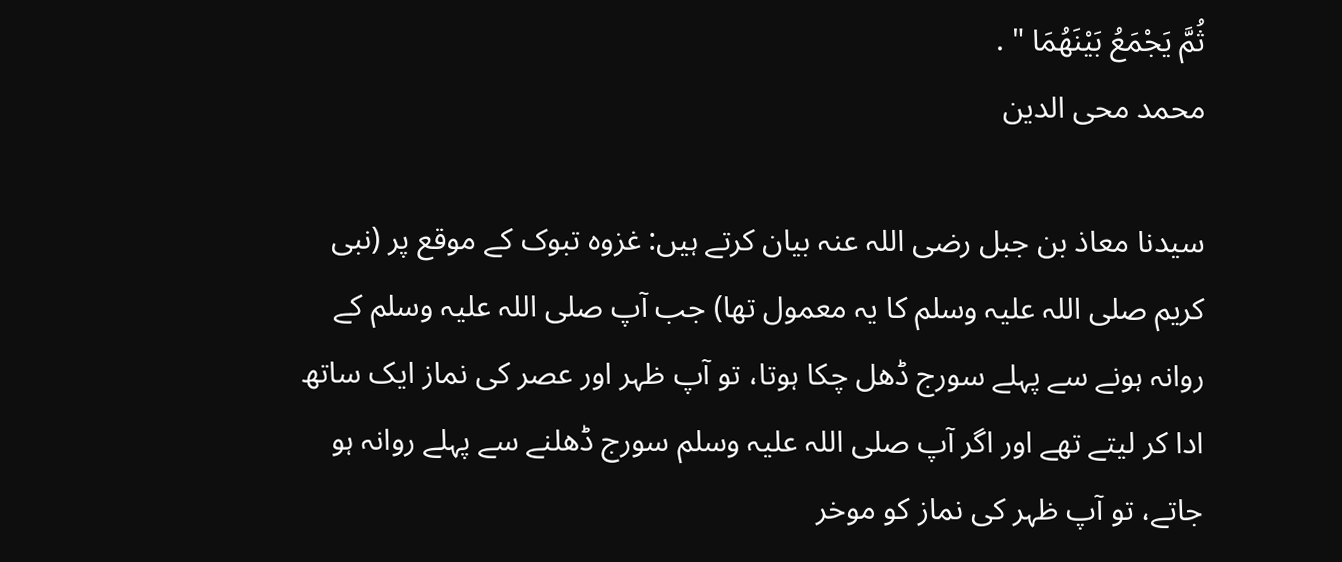ثُمَّ يَجْمَعُ بَيْنَهُمَا " .
محمد محی الدین

سیدنا معاذ بن جبل رضی اللہ عنہ بیان کرتے ہیں: غزوہ تبوک کے موقع پر (نبی کریم صلی اللہ علیہ وسلم کا یہ معمول تھا) جب آپ صلی اللہ علیہ وسلم کے روانہ ہونے سے پہلے سورج ڈھل چکا ہوتا، تو آپ ظہر اور عصر کی نماز ایک ساتھ ادا کر لیتے تھے اور اگر آپ صلی اللہ علیہ وسلم سورج ڈھلنے سے پہلے روانہ ہو جاتے، تو آپ ظہر کی نماز کو موخر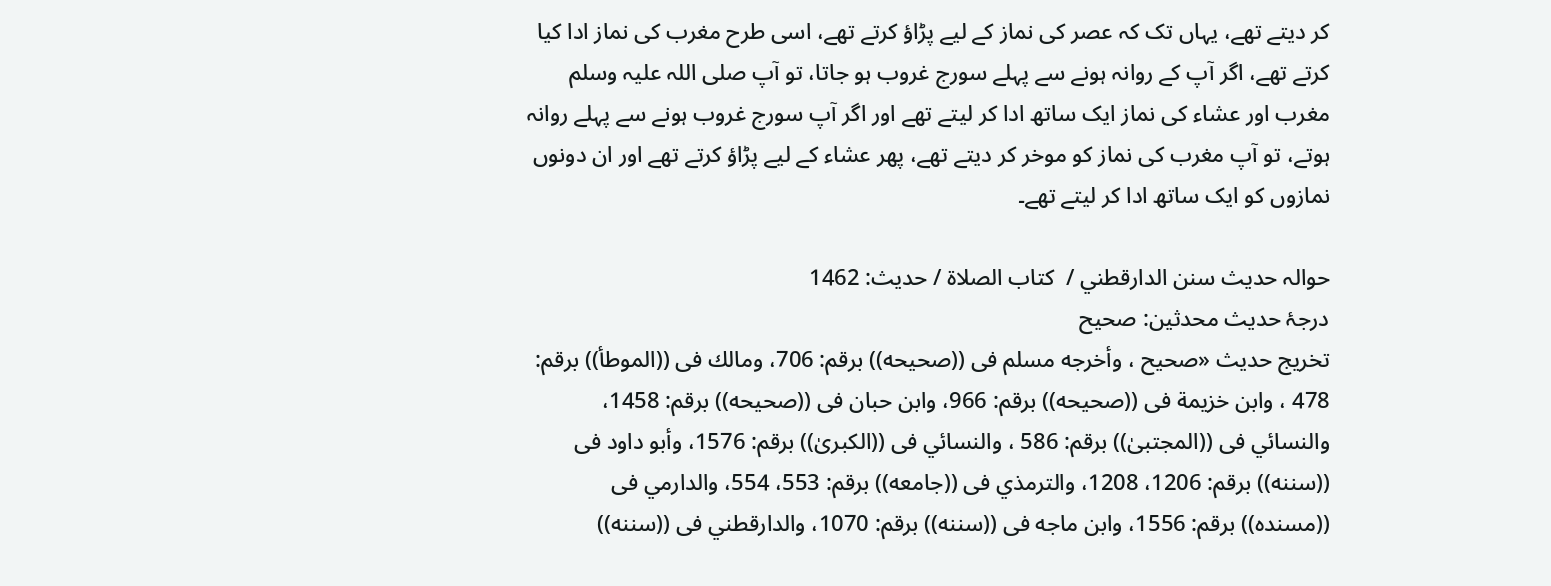کر دیتے تھے، یہاں تک کہ عصر کی نماز کے لیے پڑاؤ کرتے تھے، اسی طرح مغرب کی نماز ادا کیا کرتے تھے، اگر آپ کے روانہ ہونے سے پہلے سورج غروب ہو جاتا، تو آپ صلی اللہ علیہ وسلم مغرب اور عشاء کی نماز ایک ساتھ ادا کر لیتے تھے اور اگر آپ سورج غروب ہونے سے پہلے روانہ ہوتے، تو آپ مغرب کی نماز کو موخر کر دیتے تھے، پھر عشاء کے لیے پڑاؤ کرتے تھے اور ان دونوں نمازوں کو ایک ساتھ ادا کر لیتے تھے۔

حوالہ حدیث سنن الدارقطني /  كتاب الصلاة / حدیث: 1462
درجۂ حدیث محدثین: صحيح
تخریج حدیث «صحيح ، وأخرجه مسلم فى ((صحيحه)) برقم: 706، ومالك فى ((الموطأ)) برقم: 478 ، وابن خزيمة فى ((صحيحه)) برقم: 966، وابن حبان فى ((صحيحه)) برقم: 1458، والنسائي فى ((المجتبیٰ)) برقم: 586 ، والنسائي فى ((الكبریٰ)) برقم: 1576، وأبو داود فى ((سننه)) برقم: 1206، 1208، والترمذي فى ((جامعه)) برقم: 553، 554، والدارمي فى ((مسنده)) برقم: 1556، وابن ماجه فى ((سننه)) برقم: 1070، والدارقطني فى ((سننه))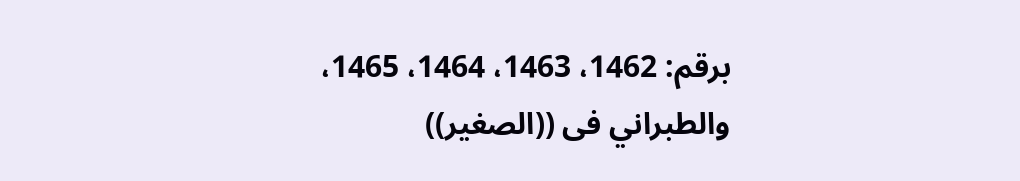برقم: 1462، 1463، 1464، 1465، والطبراني فى ((الصغير))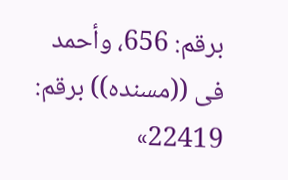برقم: 656، وأحمد فى ((مسنده)) برقم: 22419»